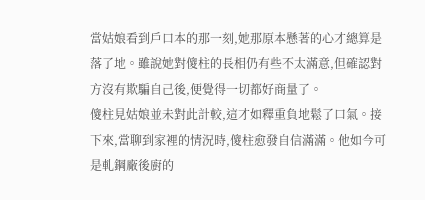當姑娘看到戶口本的那一刻,她那原本懸著的心才總算是落了地。雖說她對傻柱的長相仍有些不太滿意,但確認對方沒有欺騙自己後,便覺得一切都好商量了。
傻柱見姑娘並未對此計較,這才如釋重負地鬆了口氣。接下來,當聊到家裡的情況時,傻柱愈發自信滿滿。他如今可是軋鋼廠後廚的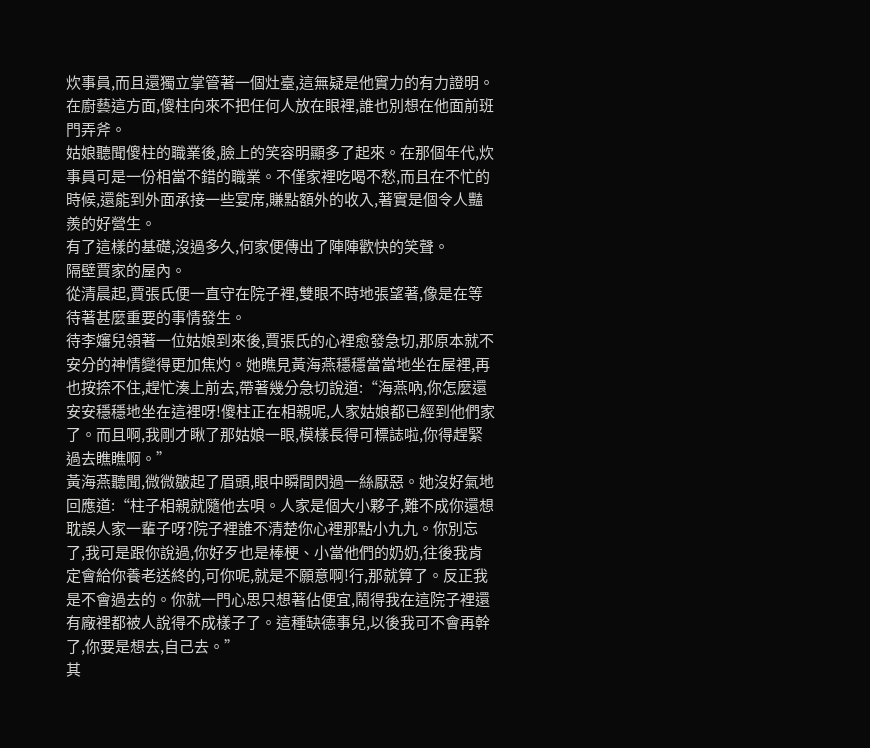炊事員,而且還獨立掌管著一個灶臺,這無疑是他實力的有力證明。在廚藝這方面,傻柱向來不把任何人放在眼裡,誰也別想在他面前班門弄斧。
姑娘聽聞傻柱的職業後,臉上的笑容明顯多了起來。在那個年代,炊事員可是一份相當不錯的職業。不僅家裡吃喝不愁,而且在不忙的時候,還能到外面承接一些宴席,賺點額外的收入,著實是個令人豔羨的好營生。
有了這樣的基礎,沒過多久,何家便傳出了陣陣歡快的笑聲。
隔壁賈家的屋內。
從清晨起,賈張氏便一直守在院子裡,雙眼不時地張望著,像是在等待著甚麼重要的事情發生。
待李嬸兒領著一位姑娘到來後,賈張氏的心裡愈發急切,那原本就不安分的神情變得更加焦灼。她瞧見黃海燕穩穩當當地坐在屋裡,再也按捺不住,趕忙湊上前去,帶著幾分急切說道:“海燕吶,你怎麼還安安穩穩地坐在這裡呀!傻柱正在相親呢,人家姑娘都已經到他們家了。而且啊,我剛才瞅了那姑娘一眼,模樣長得可標誌啦,你得趕緊過去瞧瞧啊。”
黃海燕聽聞,微微皺起了眉頭,眼中瞬間閃過一絲厭惡。她沒好氣地回應道:“柱子相親就隨他去唄。人家是個大小夥子,難不成你還想耽誤人家一輩子呀?院子裡誰不清楚你心裡那點小九九。你別忘了,我可是跟你說過,你好歹也是棒梗、小當他們的奶奶,往後我肯定會給你養老送終的,可你呢,就是不願意啊!行,那就算了。反正我是不會過去的。你就一門心思只想著佔便宜,鬧得我在這院子裡還有廠裡都被人說得不成樣子了。這種缺德事兒,以後我可不會再幹了,你要是想去,自己去。”
其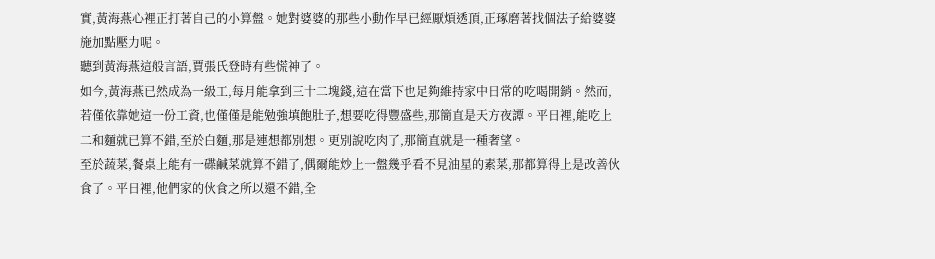實,黃海燕心裡正打著自己的小算盤。她對婆婆的那些小動作早已經厭煩透頂,正琢磨著找個法子給婆婆施加點壓力呢。
聽到黃海燕這般言語,賈張氏登時有些慌神了。
如今,黃海燕已然成為一級工,每月能拿到三十二塊錢,這在當下也足夠維持家中日常的吃喝開銷。然而,若僅依靠她這一份工資,也僅僅是能勉強填飽肚子,想要吃得豐盛些,那簡直是天方夜譚。平日裡,能吃上二和麵就已算不錯,至於白麵,那是連想都別想。更別說吃肉了,那簡直就是一種奢望。
至於蔬菜,餐桌上能有一碟鹹菜就算不錯了,偶爾能炒上一盤幾乎看不見油星的素菜,那都算得上是改善伙食了。平日裡,他們家的伙食之所以還不錯,全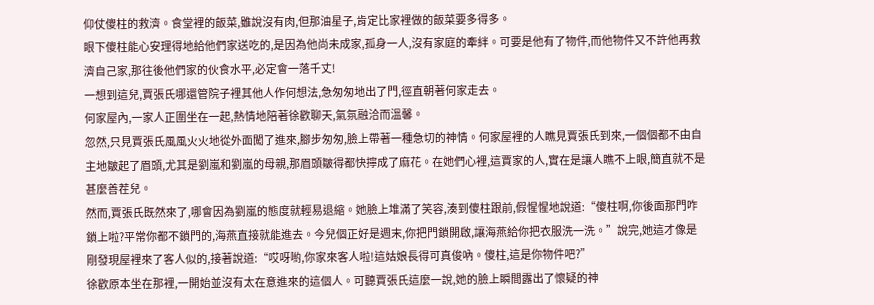仰仗傻柱的救濟。食堂裡的飯菜,雖說沒有肉,但那油星子,肯定比家裡做的飯菜要多得多。
眼下傻柱能心安理得地給他們家送吃的,是因為他尚未成家,孤身一人,沒有家庭的牽絆。可要是他有了物件,而他物件又不許他再救濟自己家,那往後他們家的伙食水平,必定會一落千丈!
一想到這兒,賈張氏哪還管院子裡其他人作何想法,急匆匆地出了門,徑直朝著何家走去。
何家屋內,一家人正圍坐在一起,熱情地陪著徐歡聊天,氣氛融洽而溫馨。
忽然,只見賈張氏風風火火地從外面闖了進來,腳步匆匆,臉上帶著一種急切的神情。何家屋裡的人瞧見賈張氏到來,一個個都不由自主地皺起了眉頭,尤其是劉嵐和劉嵐的母親,那眉頭皺得都快擰成了麻花。在她們心裡,這賈家的人,實在是讓人瞧不上眼,簡直就不是甚麼善茬兒。
然而,賈張氏既然來了,哪會因為劉嵐的態度就輕易退縮。她臉上堆滿了笑容,湊到傻柱跟前,假惺惺地說道:“傻柱啊,你後面那門咋鎖上啦?平常你都不鎖門的,海燕直接就能進去。今兒個正好是週末,你把門鎖開啟,讓海燕給你把衣服洗一洗。”說完,她這才像是剛發現屋裡來了客人似的,接著說道:“哎呀喲,你家來客人啦!這姑娘長得可真俊吶。傻柱,這是你物件吧?”
徐歡原本坐在那裡,一開始並沒有太在意進來的這個人。可聽賈張氏這麼一說,她的臉上瞬間露出了懷疑的神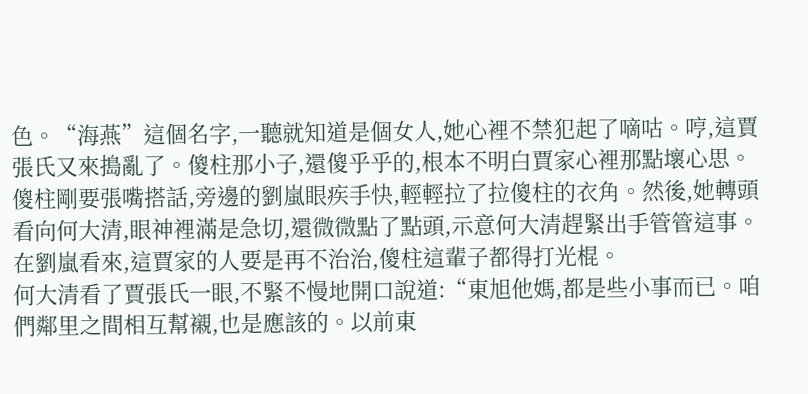色。“海燕”這個名字,一聽就知道是個女人,她心裡不禁犯起了嘀咕。哼,這賈張氏又來搗亂了。傻柱那小子,還傻乎乎的,根本不明白賈家心裡那點壞心思。
傻柱剛要張嘴搭話,旁邊的劉嵐眼疾手快,輕輕拉了拉傻柱的衣角。然後,她轉頭看向何大清,眼神裡滿是急切,還微微點了點頭,示意何大清趕緊出手管管這事。在劉嵐看來,這賈家的人要是再不治治,傻柱這輩子都得打光棍。
何大清看了賈張氏一眼,不緊不慢地開口說道:“東旭他媽,都是些小事而已。咱們鄰里之間相互幫襯,也是應該的。以前東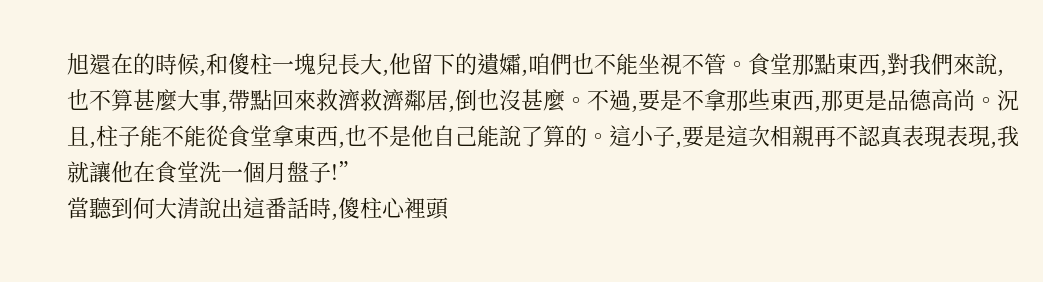旭還在的時候,和傻柱一塊兒長大,他留下的遺孀,咱們也不能坐視不管。食堂那點東西,對我們來說,也不算甚麼大事,帶點回來救濟救濟鄰居,倒也沒甚麼。不過,要是不拿那些東西,那更是品德高尚。況且,柱子能不能從食堂拿東西,也不是他自己能說了算的。這小子,要是這次相親再不認真表現表現,我就讓他在食堂洗一個月盤子!”
當聽到何大清說出這番話時,傻柱心裡頭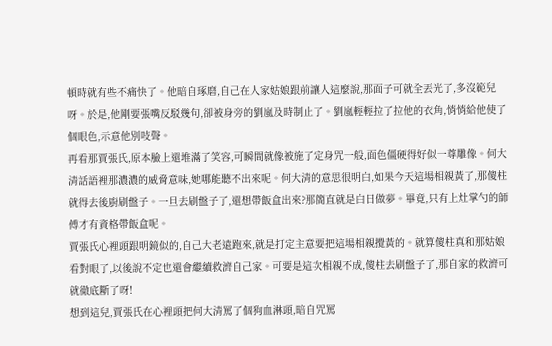頓時就有些不痛快了。他暗自琢磨,自己在人家姑娘跟前讓人這麼說,那面子可就全丟光了,多沒範兒呀。於是,他剛要張嘴反駁幾句,卻被身旁的劉嵐及時制止了。劉嵐輕輕拉了拉他的衣角,悄悄給他使了個眼色,示意他別吱聲。
再看那賈張氏,原本臉上還堆滿了笑容,可瞬間就像被施了定身咒一般,面色僵硬得好似一尊雕像。何大清話語裡那濃濃的威脅意味,她哪能聽不出來呢。何大清的意思很明白,如果今天這場相親黃了,那傻柱就得去後廚刷盤子。一旦去刷盤子了,還想帶飯盒出來?那簡直就是白日做夢。畢竟,只有上灶掌勺的師傅才有資格帶飯盒呢。
賈張氏心裡頭跟明鏡似的,自己大老遠跑來,就是打定主意要把這場相親攪黃的。就算傻柱真和那姑娘看對眼了,以後說不定也還會繼續救濟自己家。可要是這次相親不成,傻柱去刷盤子了,那自家的救濟可就徹底斷了呀!
想到這兒,賈張氏在心裡頭把何大清罵了個狗血淋頭,暗自咒罵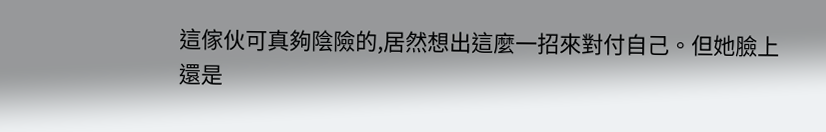這傢伙可真夠陰險的,居然想出這麼一招來對付自己。但她臉上還是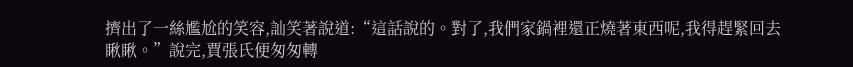擠出了一絲尷尬的笑容,訕笑著說道:“這話說的。對了,我們家鍋裡還正燒著東西呢,我得趕緊回去瞅瞅。”說完,賈張氏便匆匆轉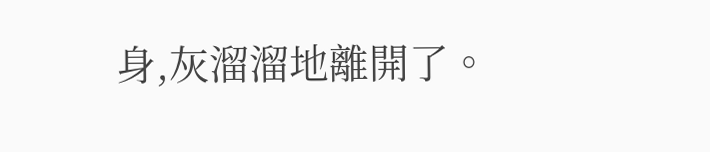身,灰溜溜地離開了。